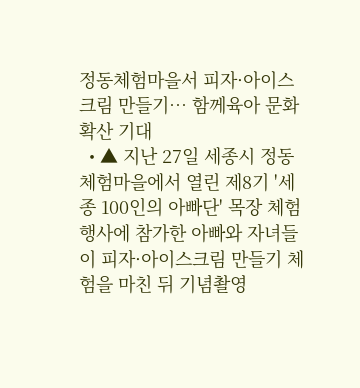정동체험마을서 피자·아이스크림 만들기… 함께육아 문화 확산 기대
  • ▲ 지난 27일 세종시 정동체험마을에서 열린 제8기 '세종 100인의 아빠단' 목장 체험 행사에 참가한 아빠와 자녀들이 피자·아이스크림 만들기 체험을 마친 뒤 기념촬영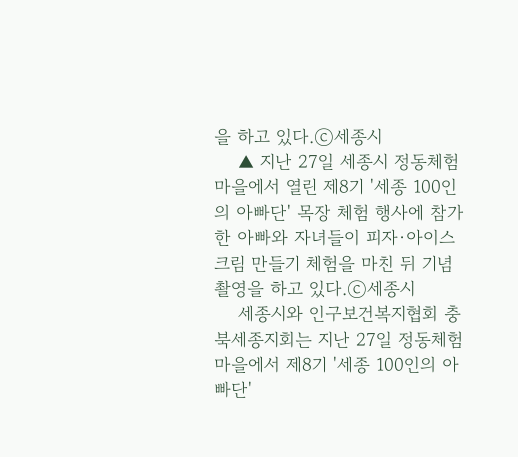을 하고 있다.ⓒ세종시
    ▲ 지난 27일 세종시 정동체험마을에서 열린 제8기 '세종 100인의 아빠단' 목장 체험 행사에 참가한 아빠와 자녀들이 피자·아이스크림 만들기 체험을 마친 뒤 기념촬영을 하고 있다.ⓒ세종시
    세종시와 인구보건복지협회 충북세종지회는 지난 27일 정동체험마을에서 제8기 '세종 100인의 아빠단'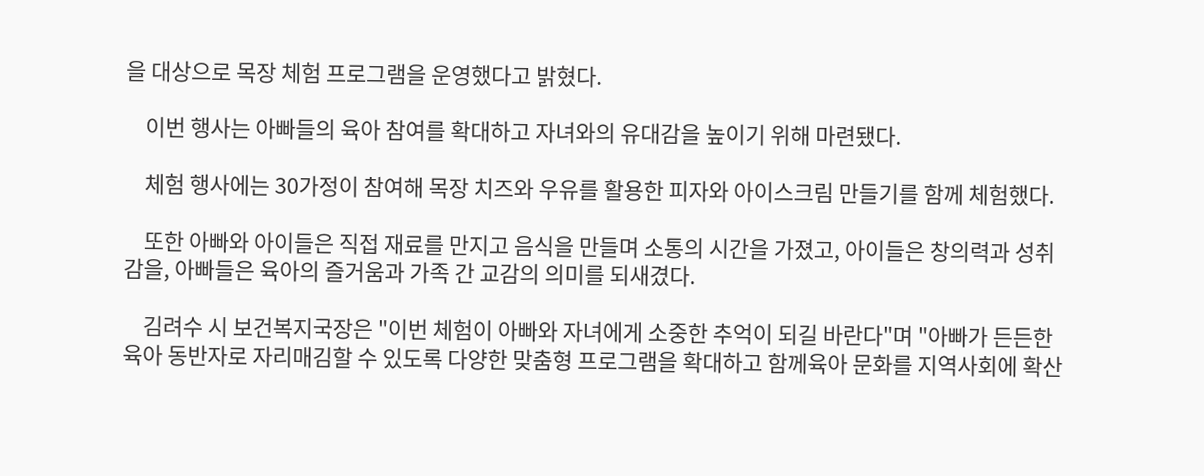을 대상으로 목장 체험 프로그램을 운영했다고 밝혔다.

    이번 행사는 아빠들의 육아 참여를 확대하고 자녀와의 유대감을 높이기 위해 마련됐다.

    체험 행사에는 30가정이 참여해 목장 치즈와 우유를 활용한 피자와 아이스크림 만들기를 함께 체험했다.

    또한 아빠와 아이들은 직접 재료를 만지고 음식을 만들며 소통의 시간을 가졌고, 아이들은 창의력과 성취감을, 아빠들은 육아의 즐거움과 가족 간 교감의 의미를 되새겼다.

    김려수 시 보건복지국장은 "이번 체험이 아빠와 자녀에게 소중한 추억이 되길 바란다"며 "아빠가 든든한 육아 동반자로 자리매김할 수 있도록 다양한 맞춤형 프로그램을 확대하고 함께육아 문화를 지역사회에 확산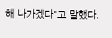해 나가겠다"고 말했다.